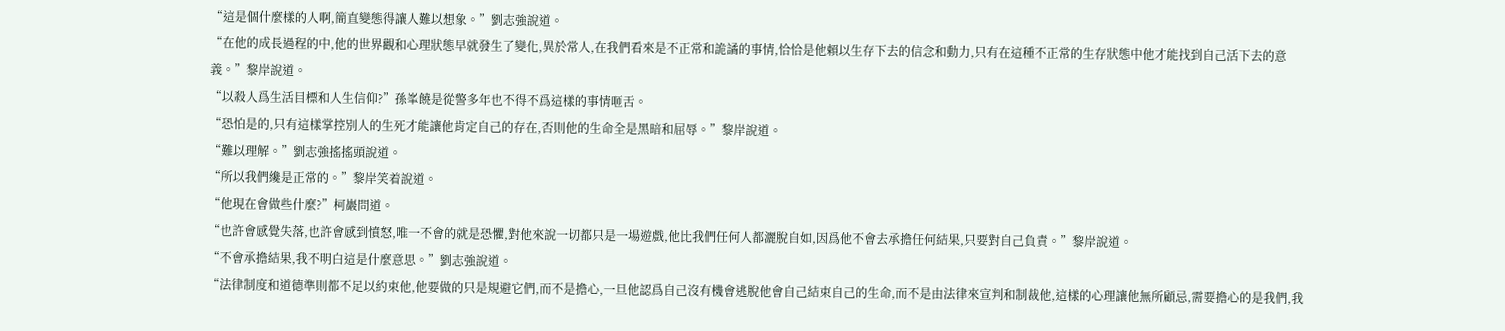“這是個什麼樣的人啊,簡直變態得讓人難以想象。”劉志強說道。
“在他的成長過程的中,他的世界觀和心理狀態早就發生了變化,異於常人,在我們看來是不正常和詭譎的事情,恰恰是他賴以生存下去的信念和動力,只有在這種不正常的生存狀態中他才能找到自己活下去的意義。”黎岸說道。
“以殺人爲生活目標和人生信仰?”孫峯饒是從警多年也不得不爲這樣的事情咂舌。
“恐怕是的,只有這樣掌控別人的生死才能讓他肯定自己的存在,否則他的生命全是黑暗和屈辱。”黎岸說道。
“難以理解。”劉志強搖搖頭說道。
“所以我們纔是正常的。”黎岸笑着說道。
“他現在會做些什麼?”柯巖問道。
“也許會感覺失落,也許會感到憤怒,唯一不會的就是恐懼,對他來說一切都只是一場遊戲,他比我們任何人都灑脫自如,因爲他不會去承擔任何結果,只要對自己負責。”黎岸說道。
“不會承擔結果,我不明白這是什麼意思。”劉志強說道。
“法律制度和道德準則都不足以約束他,他要做的只是規避它們,而不是擔心,一旦他認爲自己沒有機會逃脫他會自己結束自己的生命,而不是由法律來宣判和制裁他,這樣的心理讓他無所顧忌,需要擔心的是我們,我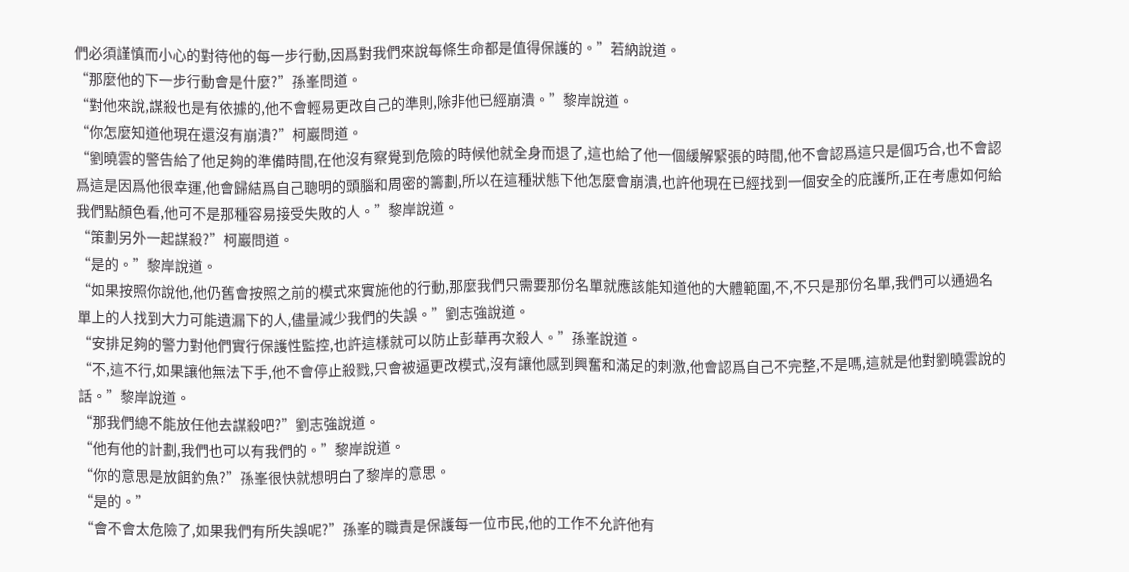們必須謹慎而小心的對待他的每一步行動,因爲對我們來說每條生命都是值得保護的。”若納說道。
“那麼他的下一步行動會是什麼?”孫峯問道。
“對他來說,謀殺也是有依據的,他不會輕易更改自己的準則,除非他已經崩潰。”黎岸說道。
“你怎麼知道他現在還沒有崩潰?”柯巖問道。
“劉曉雲的警告給了他足夠的準備時間,在他沒有察覺到危險的時候他就全身而退了,這也給了他一個緩解緊張的時間,他不會認爲這只是個巧合,也不會認爲這是因爲他很幸運,他會歸結爲自己聰明的頭腦和周密的籌劃,所以在這種狀態下他怎麼會崩潰,也許他現在已經找到一個安全的庇護所,正在考慮如何給我們點顏色看,他可不是那種容易接受失敗的人。”黎岸說道。
“策劃另外一起謀殺?”柯巖問道。
“是的。”黎岸說道。
“如果按照你說他,他仍舊會按照之前的模式來實施他的行動,那麼我們只需要那份名單就應該能知道他的大體範圍,不,不只是那份名單,我們可以通過名單上的人找到大力可能遺漏下的人,儘量減少我們的失誤。”劉志強說道。
“安排足夠的警力對他們實行保護性監控,也許這樣就可以防止彭華再次殺人。”孫峯說道。
“不,這不行,如果讓他無法下手,他不會停止殺戮,只會被逼更改模式,沒有讓他感到興奮和滿足的刺激,他會認爲自己不完整,不是嗎,這就是他對劉曉雲說的話。”黎岸說道。
“那我們總不能放任他去謀殺吧?”劉志強說道。
“他有他的計劃,我們也可以有我們的。”黎岸說道。
“你的意思是放餌釣魚?”孫峯很快就想明白了黎岸的意思。
“是的。”
“會不會太危險了,如果我們有所失誤呢?”孫峯的職責是保護每一位市民,他的工作不允許他有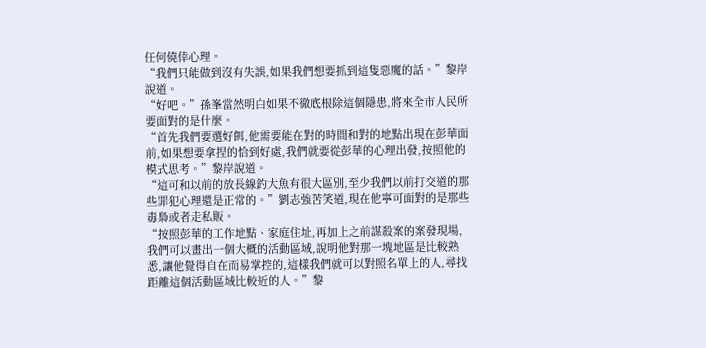任何僥倖心理。
“我們只能做到沒有失誤,如果我們想要抓到這隻惡魔的話。”黎岸說道。
“好吧。”孫峯當然明白如果不徹底根除這個隱患,將來全市人民所要面對的是什麼。
“首先我們要選好餌,他需要能在對的時間和對的地點出現在彭華面前,如果想要拿捏的恰到好處,我們就要從彭華的心理出發,按照他的模式思考。”黎岸說道。
“這可和以前的放長線釣大魚有很大區別,至少我們以前打交道的那些罪犯心理還是正常的。”劉志強苦笑道,現在他寧可面對的是那些毒梟或者走私販。
“按照彭華的工作地點、家庭住址,再加上之前謀殺案的案發現場,我們可以畫出一個大概的活動區域,說明他對那一塊地區是比較熟悉,讓他覺得自在而易掌控的,這樣我們就可以對照名單上的人,尋找距離這個活動區域比較近的人。”黎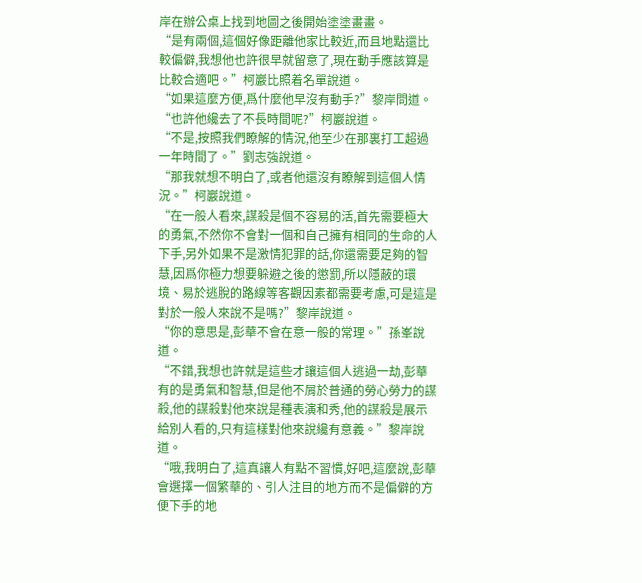岸在辦公桌上找到地圖之後開始塗塗畫畫。
“是有兩個,這個好像距離他家比較近,而且地點還比較偏僻,我想他也許很早就留意了,現在動手應該算是比較合適吧。”柯巖比照着名單說道。
“如果這麼方便,爲什麼他早沒有動手?”黎岸問道。
“也許他纔去了不長時間呢?”柯巖說道。
“不是,按照我們瞭解的情況,他至少在那裏打工超過一年時間了。”劉志強說道。
“那我就想不明白了,或者他還沒有瞭解到這個人情況。”柯巖說道。
“在一般人看來,謀殺是個不容易的活,首先需要極大的勇氣,不然你不會對一個和自己擁有相同的生命的人下手,另外如果不是激情犯罪的話,你還需要足夠的智慧,因爲你極力想要躲避之後的懲罰,所以隱蔽的環境、易於逃脫的路線等客觀因素都需要考慮,可是這是對於一般人來說不是嗎?”黎岸說道。
“你的意思是,彭華不會在意一般的常理。”孫峯說道。
“不錯,我想也許就是這些才讓這個人逃過一劫,彭華有的是勇氣和智慧,但是他不屑於普通的勞心勞力的謀殺,他的謀殺對他來說是種表演和秀,他的謀殺是展示給別人看的,只有這樣對他來說纔有意義。”黎岸說道。
“哦,我明白了,這真讓人有點不習慣,好吧,這麼說,彭華會選擇一個繁華的、引人注目的地方而不是偏僻的方便下手的地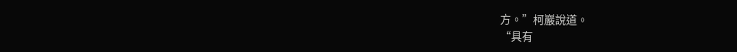方。”柯巖說道。
“具有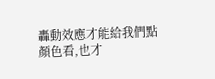轟動效應才能給我們點顏色看,也才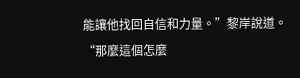能讓他找回自信和力量。”黎岸說道。
“那麼這個怎麼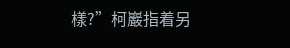樣?”柯巖指着另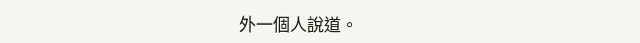外一個人說道。